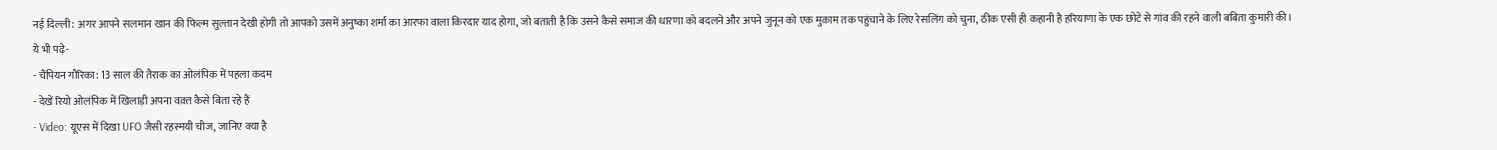नई दिल्ली: अगर आपने सलमान खान की फिल्म सुल्तान देखी होगी तो आपको उसमें अनुष्का शर्मा का आरफा वाला किरदार याद होगा, जो बताती है कि उसने कैसे समाज की धारणा को बदलने और अपने जुनून को एक मुकाम तक पहुंचाने के लिए रेसलिंग को चुना, ठीक एसी ही कहानी है हरियाणा के एक छोटे से गांव की रहने वाली बबिता कुमारी की।
ये भी पढ़े-
- चैंपियन गौरिका: 13 साल की तैराक का ओलंपिक में पहला कदम
- देखें रियो ओलंपिक में खिलाड़ी अपना वक़्त कैसे बिता रहे हैं
- Video: यूएस में दिखा UFO जैसी रहस्मयी चीज, जानिए क्या है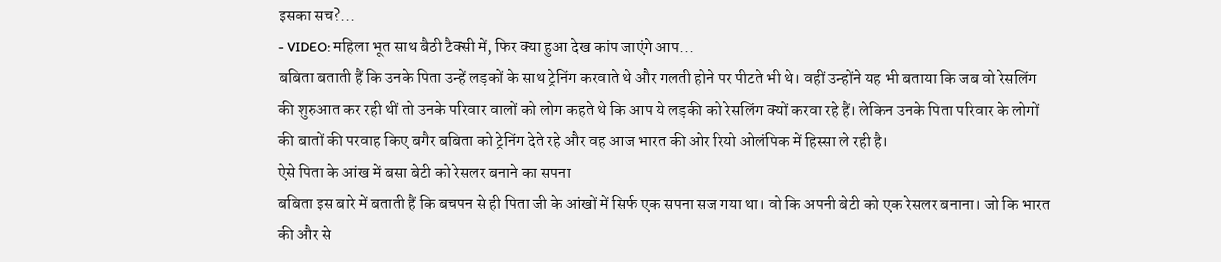इसका सच?...
- VIDEO: महिला भूत साथ बैठी टैक्सी में, फिर क्या हुआ देख कांप जाएंगे आप...
बबिता बताती हैं कि उनके पिता उन्हें लड़कों के साथ ट्रेनिंग करवाते थे और गलती होने पर पीटते भी थे। वहीं उन्होंने यह भी बताया कि जब वो रेसलिंग की शुरुआत कर रही थीं तो उनके परिवार वालों को लोग कहते थे कि आप ये लड़की को रेसलिंग क्यों करवा रहे हैं। लेकिन उनके पिता परिवार के लोगों की बातों की परवाह किए बगैर बबिता को ट्रेनिंग देते रहे और वह आज भारत की ओर रियो ओलंपिक में हिस्सा ले रही है।
ऐसे पिता के आंख में बसा बेटी को रेसलर बनाने का सपना
बबिता इस बारे में बताती हैं कि बचपन से ही पिता जी के आंखों में सिर्फ एक सपना सज गया था। वो कि अपनी बेटी को एक रेसलर बनाना। जो कि भारत की और से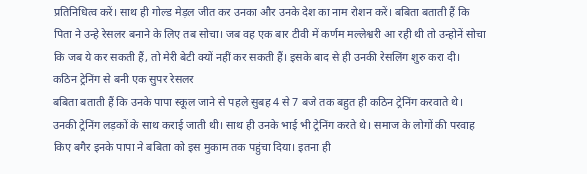प्रतिनिधित्व करें। साथ ही गोल्ड मेड़ल जीत कर उनका और उनके देश का नाम रोशन करें। बबिता बताती हैं कि पिता ने उन्हे रेसलर बनाने के लिए तब सोचा। जब वह एक बार टीवी में कर्णम मल्लेश्वरी आ रही थी तो उन्होनें सोचा कि जब ये कर सकती हैं, तो मेरी बेटी क्यों नहीं कर सकती हैं। इसके बाद से ही उनकी रेसलिंग शुरु करा दी।
कठिन ट्रेनिंग से बनी एक सुपर रेसलर
बबिता बताती हैं कि उनके पापा स्कूल जाने से पहले सुबह 4 से 7 बजे तक बहुत ही कठिन ट्रेनिंग करवाते थे। उनकी ट्रेनिंग लड़कों के साथ कराई जाती थी। साथ ही उनके भाई भी ट्रेनिंग करते थे। समाज के लोगों की परवाह किए बगैर इनके पापा ने बबिता को इस मुकाम तक पहुंचा दिया। इतना ही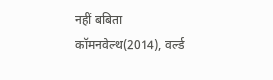नहीं बबिता कॉमनवेल्थ(2014), वर्ल्ड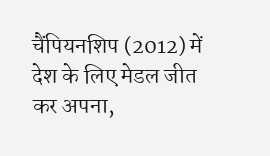चैंपियनशिप (2012) में देश के लिए मेडल जीत कर अपना,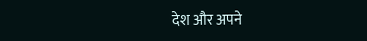देश और अपने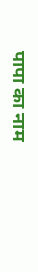पापा का नाम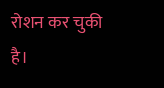रोशन कर चुकी है।